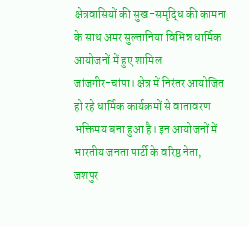क्षेत्रवासियों की सुख-समृद्धि की कामना के साथ अमर सुल्तानिया विभिन्न धार्मिक आयोजनों में हुए शामिल
जांजगीर-चांपा। क्षेत्र में निरंतर आयोजित हो रहे धार्मिक कार्यक्रमों से वातावरण भक्तिमय बना हुआ है। इन आयोजनों में भारतीय जनता पार्टी के वरिष्ठ नेता, जशपुर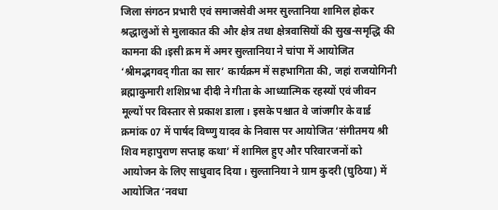जिला संगठन प्रभारी एवं समाजसेवी अमर सुल्तानिया शामिल होकर श्रद्धालुओं से मुलाकात की और क्षेत्र तथा क्षेत्रवासियों की सुख-समृद्धि की कामना की।इसी क्रम में अमर सुल्तानिया ने चांपा में आयोजित ‘श्रीमद्भगवद् गीता का सार’ कार्यक्रम में सहभागिता की, जहां राजयोगिनी ब्रह्माकुमारी शशिप्रभा दीदी ने गीता के आध्यात्मिक रहस्यों एवं जीवन मूल्यों पर विस्तार से प्रकाश डाला। इसके पश्चात वे जांजगीर के वार्ड क्रमांक 07 में पार्षद विष्णु यादव के निवास पर आयोजित ‘संगीतमय श्री शिव महापुराण सप्ताह कथा’ में शामिल हुए और परिवारजनों को आयोजन के लिए साधुवाद दिया। सुल्तानिया ने ग्राम कुदरी (घुठिया) में आयोजित ‘नवधा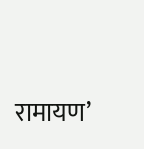रामायण’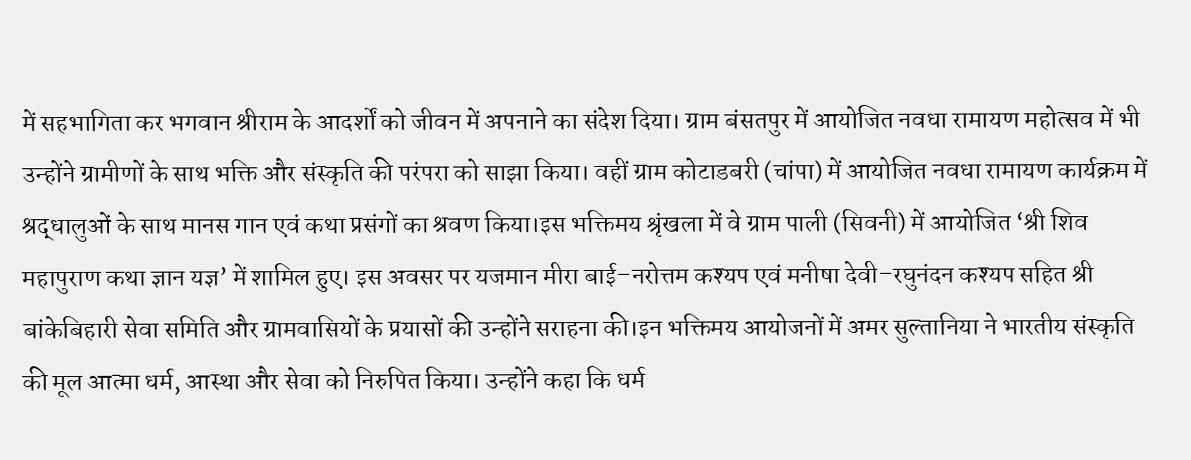में सहभागिता कर भगवान श्रीराम के आदर्शों को जीवन में अपनाने का संदेश दिया। ग्राम बंसतपुर में आयोजित नवधा रामायण महोत्सव में भी उन्होंने ग्रामीणों के साथ भक्ति और संस्कृति की परंपरा को साझा किया। वहीं ग्राम कोटाडबरी (चांपा) में आयोजित नवधा रामायण कार्यक्रम में श्रद्धालुओं के साथ मानस गान एवं कथा प्रसंगों का श्रवण किया।इस भक्तिमय श्रृंखला में वे ग्राम पाली (सिवनी) में आयोजित ‘श्री शिव महापुराण कथा ज्ञान यज्ञ’ में शामिल हुए। इस अवसर पर यजमान मीरा बाई–नरोत्तम कश्यप एवं मनीषा देवी–रघुनंदन कश्यप सहित श्री बांकेबिहारी सेवा समिति और ग्रामवासियों के प्रयासों की उन्होंने सराहना की।इन भक्तिमय आयोजनों में अमर सुल्तानिया ने भारतीय संस्कृति की मूल आत्मा धर्म, आस्था और सेवा को निरुपित किया। उन्होंने कहा कि धर्म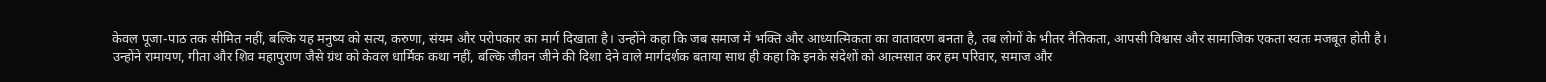केवल पूजा-पाठ तक सीमित नहीं, बल्कि यह मनुष्य को सत्य, करुणा, संयम और परोपकार का मार्ग दिखाता है। उन्होंने कहा कि जब समाज में भक्ति और आध्यात्मिकता का वातावरण बनता है, तब लोगों के भीतर नैतिकता, आपसी विश्वास और सामाजिक एकता स्वतः मजबूत होती है।
उन्होंने रामायण, गीता और शिव महापुराण जैसे ग्रंथ को केवल धार्मिक कथा नहीं, बल्कि जीवन जीने की दिशा देने वाले मार्गदर्शक बताया साथ ही कहा कि इनके संदेशों को आत्मसात कर हम परिवार, समाज और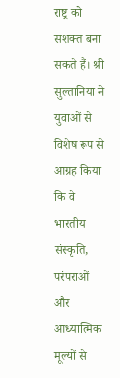राष्ट्र को सशक्त बना सकते हैं। श्री सुल्तानिया ने युवाओं से विशेष रूप से आग्रह किया कि वे भारतीय संस्कृति, परंपराओं और आध्यात्मिक मूल्यों से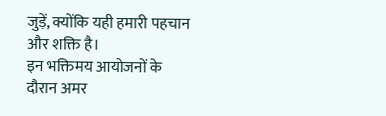जुड़ें, क्योंकि यही हमारी पहचान और शक्ति है।
इन भक्तिमय आयोजनों के दौरान अमर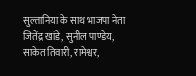सुल्तानिया के साथ भाजपा नेता जितेंद्र खांडे, सुनील पाण्डेय, साकेत तिवारी, रामेश्वर,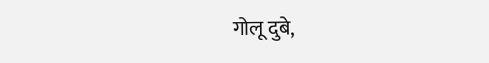गोलू दुबे,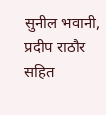सुनील भवानी, प्रदीप राठौर सहित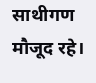साथीगण मौजूद रहे।